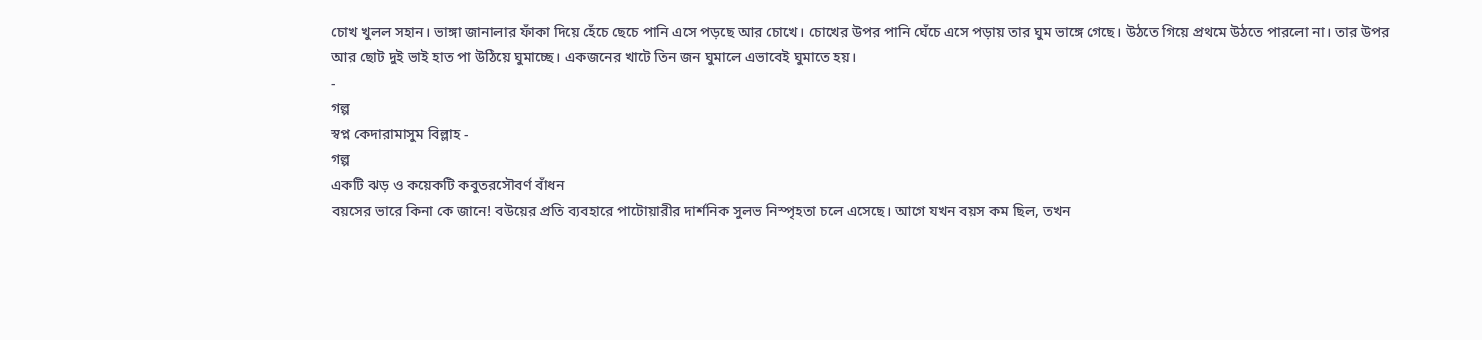চোখ খুলল সহান। ভাঙ্গা জানালার ফাঁকা দিয়ে হেঁচে ছেচে পানি এসে পড়ছে আর চোখে। চোখের উপর পানি ঘেঁচে এসে পড়ায় তার ঘুম ভাঙ্গে গেছে। উঠতে গিয়ে প্রথমে উঠতে পারলো না। তার উপর আর ছোট দুই ভাই হাত পা উঠিয়ে ঘুমাচ্ছে। একজনের খাটে তিন জন ঘুমালে এভাবেই ঘুমাতে হয়।
-
গল্প
স্বপ্ন কেদারামাসুম বিল্লাহ -
গল্প
একটি ঝড় ও কয়েকটি কবুতরসৌবর্ণ বাঁধন
বয়সের ভারে কিনা কে জানে! বউয়ের প্রতি ব্যবহারে পাটোয়ারীর দার্শনিক সুলভ নিস্পৃহতা চলে এসেছে। আগে যখন বয়স কম ছিল, তখন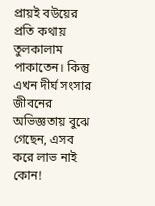প্রায়ই বউয়ের প্রতি কথায় তুলকালাম পাকাতেন। কিন্তু এখন দীর্ঘ সংসার জীবনের অভিজ্ঞতায় বুঝে গেছেন, এসব করে লাভ নাই কোন!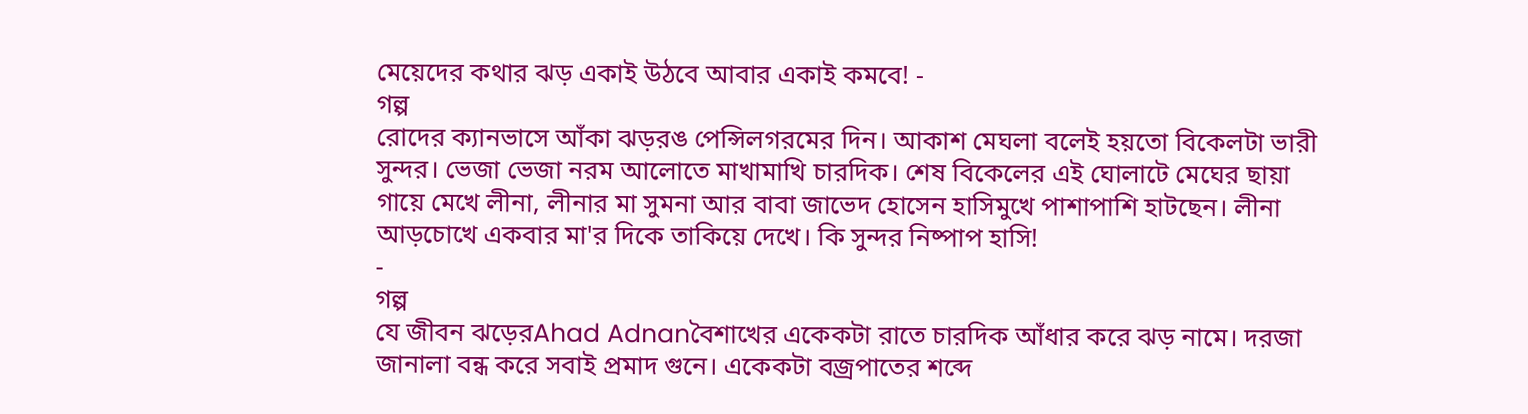মেয়েদের কথার ঝড় একাই উঠবে আবার একাই কমবে! -
গল্প
রোদের ক্যানভাসে আঁকা ঝড়রঙ পেন্সিলগরমের দিন। আকাশ মেঘলা বলেই হয়তো বিকেলটা ভারী সুন্দর। ভেজা ভেজা নরম আলোতে মাখামাখি চারদিক। শেষ বিকেলের এই ঘোলাটে মেঘের ছায়া গায়ে মেখে লীনা, লীনার মা সুমনা আর বাবা জাভেদ হোসেন হাসিমুখে পাশাপাশি হাটছেন। লীনা আড়চোখে একবার মা'র দিকে তাকিয়ে দেখে। কি সুন্দর নিষ্পাপ হাসি!
-
গল্প
যে জীবন ঝড়েরAhad Adnanবৈশাখের একেকটা রাতে চারদিক আঁধার করে ঝড় নামে। দরজা জানালা বন্ধ করে সবাই প্রমাদ গুনে। একেকটা বজ্রপাতের শব্দে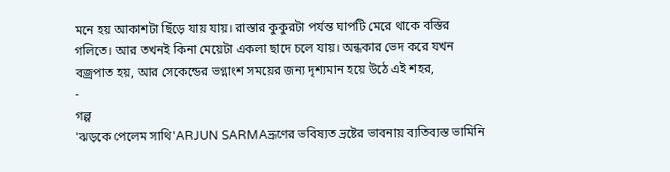মনে হয় আকাশটা ছিঁড়ে যায় যায়। রাস্তার কুকুরটা পর্যন্ত ঘাপটি মেরে থাকে বস্তির গলিতে। আর তখনই কিনা মেয়েটা একলা ছাদে চলে যায়। অন্ধকার ভেদ করে যখন বজ্রপাত হয়, আর সেকেন্ডের ভগ্নাংশ সময়ের জন্য দৃশ্যমান হয়ে উঠে এই শহর,
-
গল্প
'ঝড়কে পেলেম সাথি'ARJUN SARMAভ্রূণের ভবিষ্যত ভ্রষ্টের ভাবনায় ব্যতিব্যস্ত ভামিনি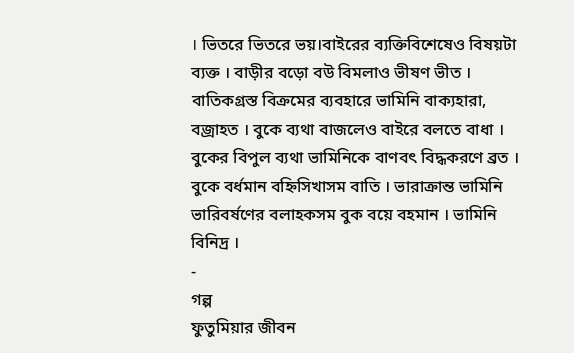। ভিতরে ভিতরে ভয়।বাইরের ব্যক্তিবিশেষেও বিষয়টা ব্যক্ত । বাড়ীর বড়ো বউ বিমলাও ভীষণ ভীত । বাতিকগ্রস্ত বিক্রমের ব্যবহারে ভামিনি বাক্যহারা, বজ্রাহত । বুকে ব্যথা বাজলেও বাইরে বলতে বাধা । বুকের বিপুল ব্যথা ভামিনিকে বাণবৎ বিদ্ধকরণে ব্রত । বুকে বর্ধমান বহ্নিসিখাসম বাতি । ভারাক্রান্ত ভামিনি ভারিবর্ষণের বলাহকসম বুক বয়ে বহমান । ভামিনি বিনিদ্র ।
-
গল্প
ফুতুমিয়ার জীবন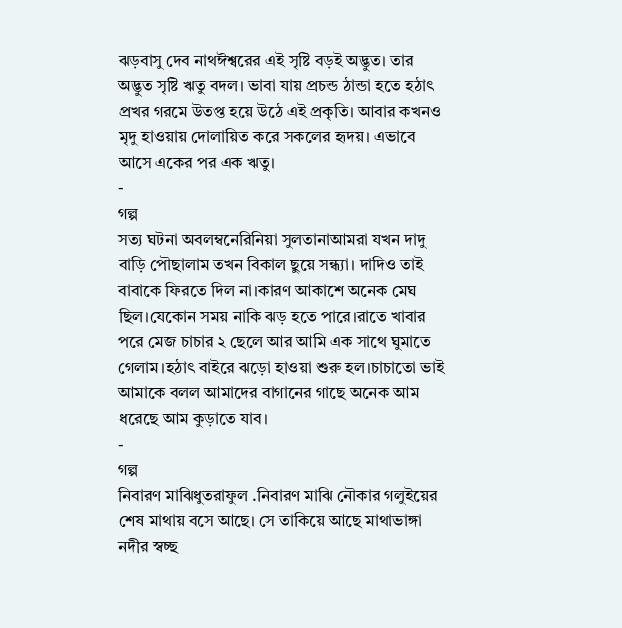ঝড়বাসু দেব নাথঈশ্বরের এই সৃষ্টি বড়ই অদ্ভুত। তার অদ্ভুত সৃষ্টি ঋতু বদল। ভাবা যায় প্রচন্ড ঠান্ডা হতে হঠাৎ প্রখর গরমে উতপ্ত হয়ে উঠে এই প্রকৃতি। আবার কখনও মৃদু হাওয়ায় দোলায়িত করে সকলের হৃদয়। এভাবে আসে একের পর এক ঋতু।
-
গল্প
সত্য ঘটনা অবলম্বনেরিনিয়া সুলতানাআমরা যখন দাদু বাড়ি পৌছালাম তখন বিকাল ছুয়ে সন্ধ্যা। দাদিও তাই বাবাকে ফিরতে দিল না।কারণ আকাশে অনেক মেঘ ছিল।যেকোন সময় নাকি ঝড় হতে পারে।রাতে খাবার পরে মেজ চাচার ২ ছেলে আর আমি এক সাথে ঘুমাতে গেলাম।হঠাৎ বাইরে ঝড়ো হাওয়া শুরু হল।চাচাতো ভাই আমাকে বলল আমাদের বাগানের গাছে অনেক আম ধরেছে আম কুড়াতে যাব।
-
গল্প
নিবারণ মাঝিধুতরাফুল .নিবারণ মাঝি নৌকার গলুইয়ের শেষ মাথায় বসে আছে। সে তাকিয়ে আছে মাথাভাঙ্গা নদীর স্বচ্ছ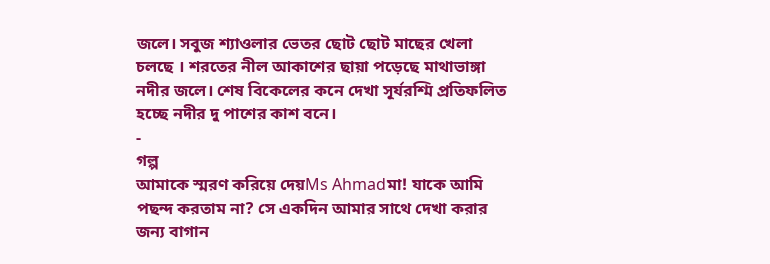জলে। সবুজ শ্যাওলার ভেতর ছোট ছোট মাছের খেলা চলছে । শরতের নীল আকাশের ছায়া পড়েছে মাথাভাঙ্গা নদীর জলে। শেষ বিকেলের কনে দেখা সূর্যরশ্মি প্রতিফলিত হচ্ছে নদীর দু পাশের কাশ বনে।
-
গল্প
আমাকে স্মরণ করিয়ে দেয়Ms Ahmadমা! যাকে আমি পছন্দ করতাম না? সে একদিন আমার সাথে দেখা করার জন্য বাগান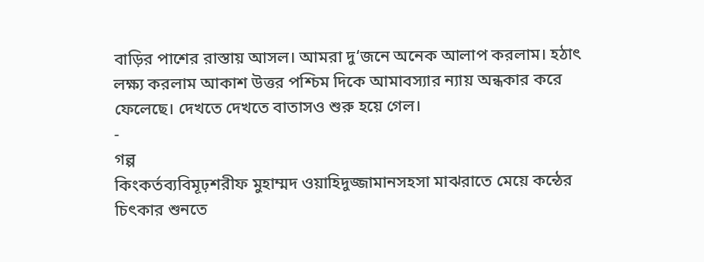বাড়ির পাশের রাস্তায় আসল। আমরা দু‘জনে অনেক আলাপ করলাম। হঠাৎ লক্ষ্য করলাম আকাশ উত্তর পশ্চিম দিকে আমাবস্যার ন্যায় অন্ধকার করে ফেলেছে। দেখতে দেখতে বাতাসও শুরু হয়ে গেল।
-
গল্প
কিংকর্তব্যবিমূঢ়শরীফ মুহাম্মদ ওয়াহিদুজ্জামানসহসা মাঝরাতে মেয়ে কন্ঠের চিৎকার শুনতে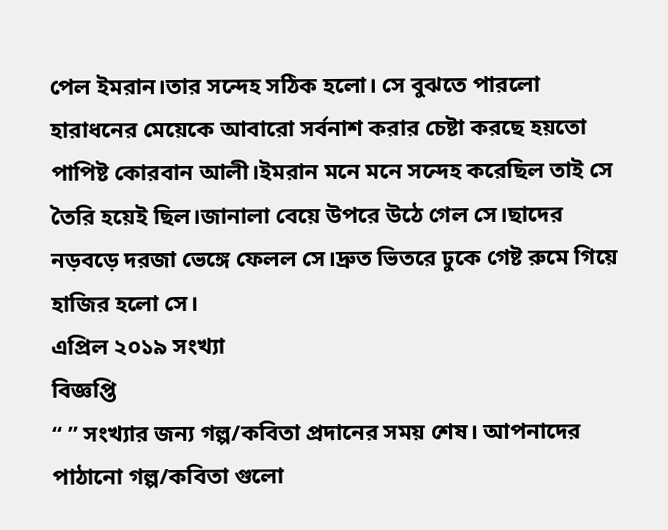পেল ইমরান।তার সন্দেহ সঠিক হলো। সে বুঝতে পারলো হারাধনের মেয়েকে আবারো সর্বনাশ করার চেষ্টা করছে হয়তো পাপিষ্ট কোরবান আলী।ইমরান মনে মনে সন্দেহ করেছিল তাই সে তৈরি হয়েই ছিল।জানালা বেয়ে উপরে উঠে গেল সে।ছাদের নড়বড়ে দরজা ভেঙ্গে ফেলল সে।দ্রুত ভিতরে ঢুকে গেষ্ট রুমে গিয়ে হাজির হলো সে।
এপ্রিল ২০১৯ সংখ্যা
বিজ্ঞপ্তি
“ ” সংখ্যার জন্য গল্প/কবিতা প্রদানের সময় শেষ। আপনাদের পাঠানো গল্প/কবিতা গুলো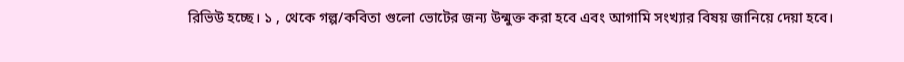রিভিউ হচ্ছে। ১ , থেকে গল্প/কবিতা গুলো ভোটের জন্য উন্মুক্ত করা হবে এবং আগামি সংখ্যার বিষয় জানিয়ে দেয়া হবে।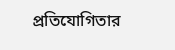প্রতিযোগিতার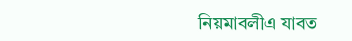নিয়মাবলীএ যাবত